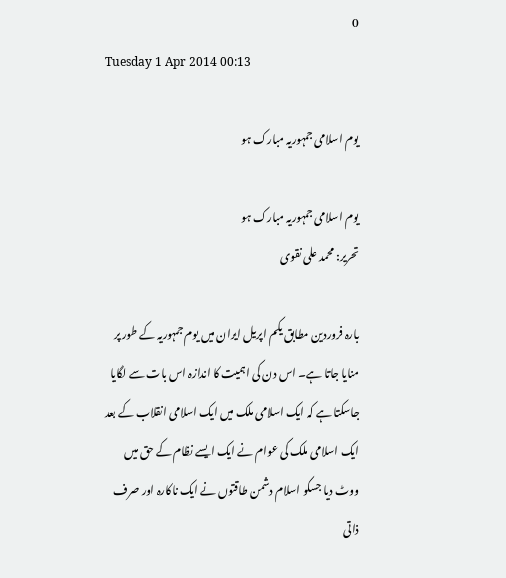0
Tuesday 1 Apr 2014 00:13

یوم اسلامی جمہوریہ مبارک ہو

یوم اسلامی جمہوریہ مبارک ہو
تحریر: محمد علی نقوی

بارہ فروردین مطابق یکم اپریل ایران میں یوم جمہوریہ کے طور پر منایا جاتا ہے۔ اس دن کی اہمیت کا اندازہ اس بات سے لگایا جاسکتا ہے کہ ایک اسلامی ملک میں ایک اسلامی انقلاب کے بعد ایک اسلامی ملک کی عوام نے ایک ایسے نظام کے حق میں ووٹ دیا جسکو اسلام دشمن طاقتوں نے ایک ناکارہ اور صرف ذاتی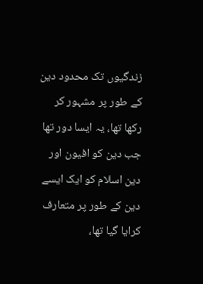زندگیوں تک محدود دین کے طور پر مشہور کر رکھا تھا، یہ ایسا دور تھا جب دین کو افیون اور دین اسلام کو ایک ایسے دین کے طور پر متعارف کرایا گیا تھا،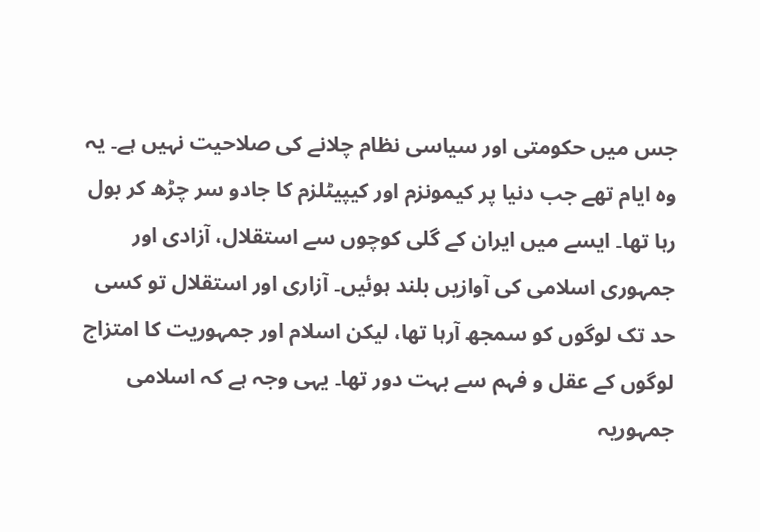جس میں حکومتی اور سیاسی نظام چلانے کی صلاحیت نہیں ہے۔ یہ وہ ایام تھے جب دنیا پر کیمونزم اور کیپیٹلزم کا جادو سر چڑھ کر بول رہا تھا۔ ایسے میں ایران کے گلی کوچوں سے استقلال، آزادی اور جمہوری اسلامی کی آوازیں بلند ہوئیں۔ آزاری اور استقلال تو کسی حد تک لوگوں کو سمجھ آرہا تھا، لیکن اسلام اور جمہوریت کا امتزاج لوگوں کے عقل و فہم سے بہت دور تھا۔ یہی وجہ ہے کہ اسلامی جمہوریہ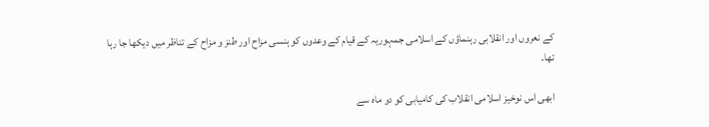کے نعروں اور انقلابی رہنماؤں کے اسلامی جمہوریہ کے قیام کے وعدوں کو ہنسی مزاح اور طنز و مزاح کے تناظر میں دیکھا جا رہا تھا۔

ابھی اس نوخیز اسلامی انقلاب کی کامیابی کو دو ماہ سے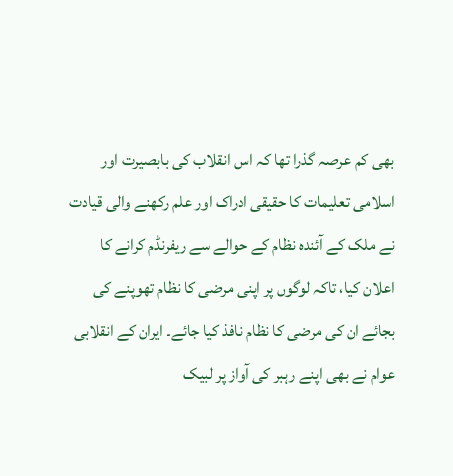بھی کم عرصہ گذرا تھا کہ اس انقلاب کی بابصیرت اور اسلامی تعلیمات کا حقیقی ادراک اور علم رکھنے والی قیادت نے ملک کے آئندہ نظام کے حوالے سے ریفرنڈم کرانے کا اعلان کیا، تاکہ لوگوں پر اپنی مرضی کا نظام تھوپنے کی بجائے ان کی مرضی کا نظام نافذ کیا جائے۔ ایران کے انقلابی عوام نے بھی اپنے رہبر کی آواز پر لبیک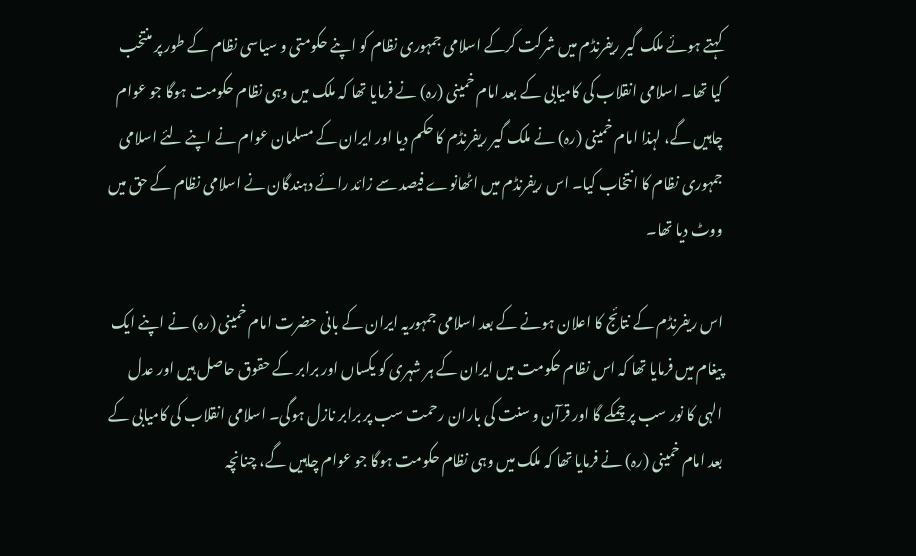کہتے ہوئے ملک گیر ریفرنڈم میں شرکت کرکے اسلامی جمہوری نظام کو اپنے حکومتی و سیاسی نظام کے طور پر منتخب کیا تھا۔ اسلامی انقلاب کی کامیابی کے بعد امام خمینی (رہ) نے فرمایا تھا کہ ملک میں وہی نظام حکومت ہوگا جو عوام چاہيں گے، لہذا امام خمینی (رہ) نے ملک گیر ریفرنڈم کا حکم دیا اور ایران کے مسلمان عوام نے اپنے لئے اسلامی جمہوری نظام کا انتخاب کیا۔ اس ریفرنڈم ميں اٹھانوے فیصد سے زائد رائے دہندگان نے اسلامی نظام کے حق میں ووٹ دیا تھا۔

اس ریفرنڈم کے نتائج کا اعلان ہونے کے بعد اسلامی جمہوریہ ایران کے بانی حضرت امام خمینی (رہ) نے اپنے ایک پیغام میں فرمایا تھا کہ اس نظام حکومت میں ایران کے ہر شہری کو یکساں اور برابر کے حقوق حاصل ہيں اور عدل الہی کا نور سب پر چمکے گا اور قرآن و سنت کی باران رحمت سب پر برابر نازل ہوگی۔ اسلامی انقلاب کی کامیابی کے بعد امام خمینی (رہ) نے فرمایا تھا کہ ملک میں وہی نظام حکومت ہوگا جو عوام چاہيں گے، چنانچہ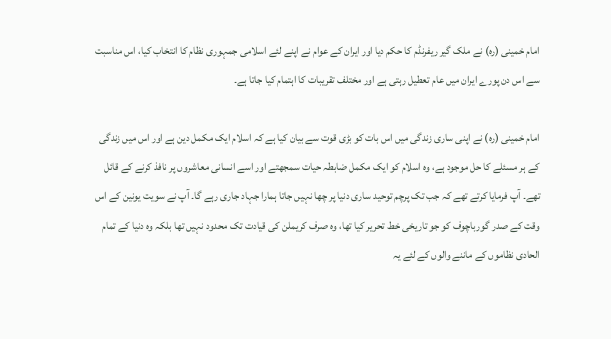امام خمینی (رہ) نے ملک گیر ریفرنڈم کا حکم دیا اور ایران کے عوام نے اپنے لئے اسلامی جمہوری نظام کا انتخاب کیا، اس مناسبت سے اس دن پورے ایران میں عام تعطیل رہتی ہے اور مختلف تقریبات کا اہتمام کیا جاتا ہے۔

امام خمینی (رہ) نے اپنی ساری زندگی میں اس بات کو بڑی قوت سے بیان کیا ہے کہ اسلام ایک مکمل دین ہے اور اس میں زندگی کے ہر مسئلے کا حل موجود ہے، وہ اسلام کو ایک مکمل ضابطہ حیات سمجھتے اور اسے انسانی معاشروں پر نافذ کرنے کے قائل تھے۔ آپ فرمایا کرتے تھے کہ جب تک پرچم توحید ساری دنیا پر چھا نہیں جاتا ہمارا جہاد جاری رہے گا۔ آپ نے سویت یونین کے اس وقت کے صدر گورباچوف کو جو تاریخی خط تحریر کیا تھا، وہ صرف کریملن کی قیادت تک محدود نہیں تھا بلکہ وہ دنیا کے تمام الحادی نظاموں کے ماننے والوں کے لئے یہ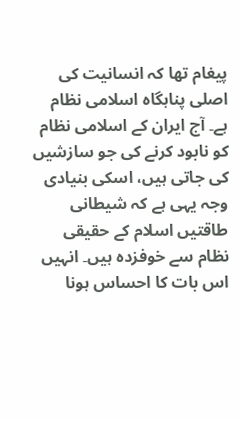پیغام تھا کہ انسانیت کی اصلی پناہگاہ اسلامی نظام ہے۔ آج ایران کے اسلامی نظام کو نابود کرنے کی جو سازشیں کی جاتی ہیں، اسکی بنیادی وجہ یہی ہے کہ شیطانی طاقتیں اسلام کے حقیقی نظام سے خوفزدہ ہیں۔ انہیں اس بات کا احساس ہونا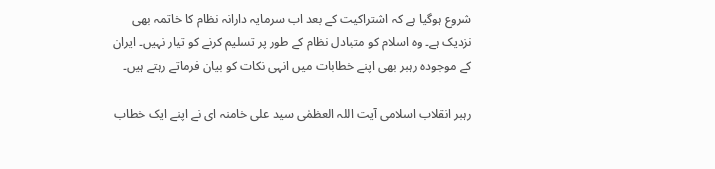شروع ہوگیا ہے کہ اشتراکیت کے بعد اب سرمایہ دارانہ نظام کا خاتمہ بھی نزدیک ہے۔ وہ اسلام کو متبادل نظام کے طور پر تسلیم کرنے کو تیار نہیں۔ ایران کے موجودہ رہبر بھی اپنے خطابات میں انہی نکات کو بیان فرماتے رہتے ہیں۔

رہبر انقلاب اسلامی آیت اللہ العظمٰی سید علی خامنہ ای نے اپنے ایک خطاب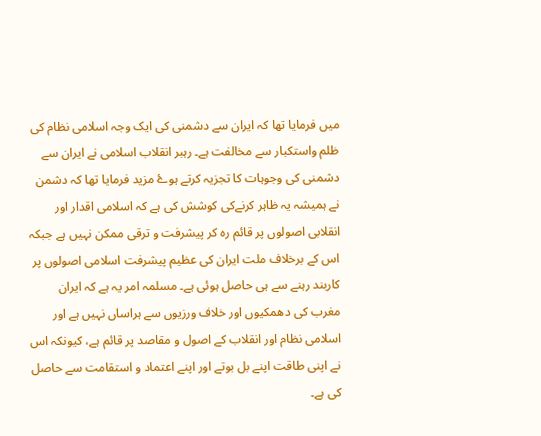میں فرمایا تھا کہ ایران سے دشمنی کی ایک وجہ اسلامی نظام کی ظلم واستکبار سے مخالفت ہے۔ رہبر انقلاب اسلامی نے ایران سے دشمنی کی وجوہات کا تجزیہ کرتے ہوۓ مزید فرمایا تھا کہ دشمن نے ہمیشہ یہ ظاہر کرنےکی کوشش کی ہے کہ اسلامی اقدار اور انقلابی اصولوں پر قائم رہ کر پیشرفت و ترقی ممکن نہیں ہے جبکہ اس کے برخلاف ملت ایران کی عظیم پیشرفت اسلامی اصولوں پر کاربند رہنے سے ہی حاصل ہوئی ہے۔ مسلمہ امر یہ ہے کہ ایران مغرب کی دھمکیوں اور خلاف ورزیوں سے ہراساں نہیں ہے اور اسلامی نظام اور انقلاب کے اصول و مقاصد پر قائم ہے، کیونکہ اس نے اپنی طاقت اپنے بل بوتے اور اپنے اعتماد و استقامت سے حاصل کی ہے۔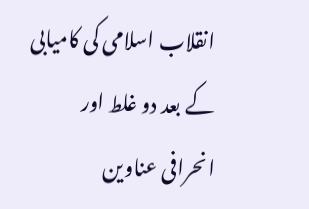انقلاب اسلامی کی کامیابی کے بعد دو غلط اور انحرافی عناوین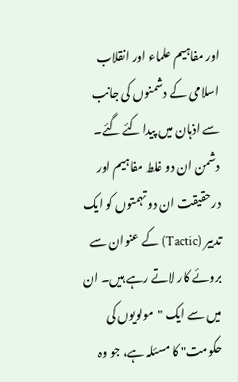اور مفاہیم علماء اور انقلاب اسلامی کے دشمنوں کی جانب سے اذہان میں پیدا کئے گئے۔ دشمن ان دو غلط مفاہیم اور درحقیقت ان دو تہمتوں کو ایک تدبیر (Tactic) کے عنوان سے بروئے کار لاتے رہے ہیں۔ ان میں سے ایک "مولویوں کی حکومت" کا مسئلہ ہے، جو وہ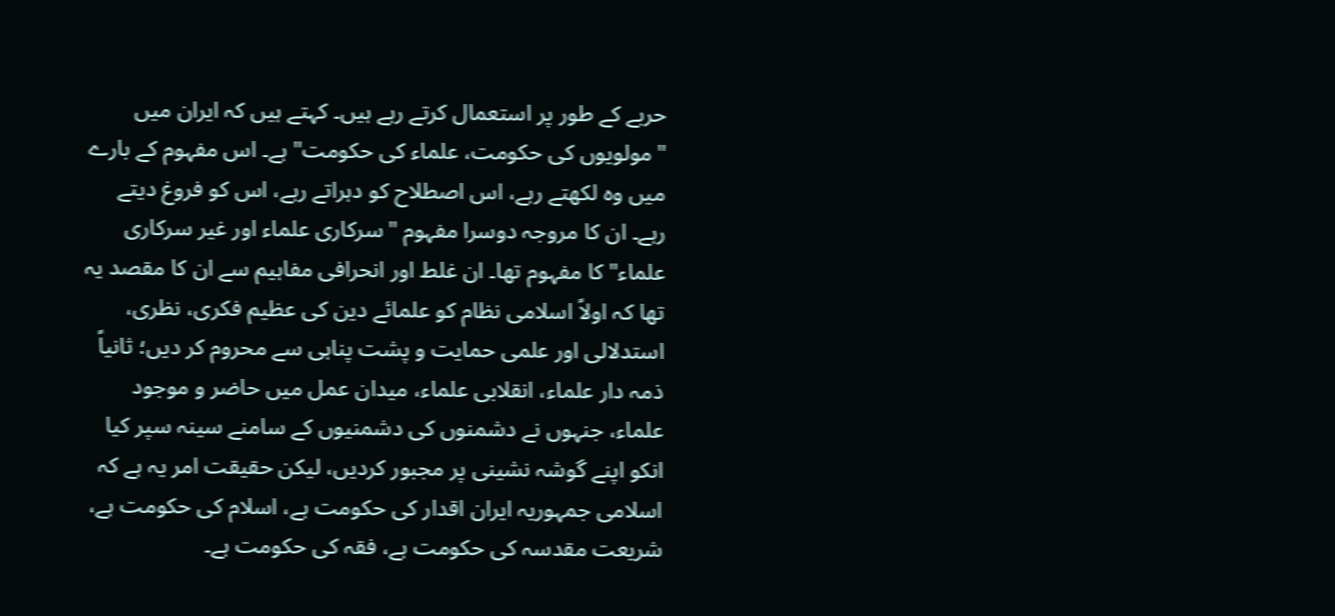حربے کے طور پر استعمال کرتے رہے ہیں۔ کہتے ہیں کہ ایران میں "مولویوں کی حکومت، علماء کی حکومت" ہے۔ اس مفہوم کے بارے میں وہ لکھتے رہے، اس اصطلاح کو دہراتے رہے، اس کو فروغ دیتے رہے۔ ان کا مروجہ دوسرا مفہوم "سرکاری علماء اور غیر سرکاری علماء" کا مفہوم تھا۔ ان غلط اور انحرافی مفاہیم سے ان کا مقصد یہ تھا کہ اولاً اسلامی نظام کو علمائے دین کی عظیم فکری، نظری، استدلالی اور علمی حمایت و پشت پناہی سے محروم کر دیں؛ ثانیاً ذمہ دار علماء، انقلابی علماء، میدان عمل میں حاضر و موجود علماء، جنہوں نے دشمنوں کی دشمنیوں کے سامنے سینہ سپر کیا انکو اپنے گوشہ نشینی پر مجبور کردیں، لیکن حقیقت امر یہ ہے کہ اسلامی جمہوریہ ایران اقدار کی حکومت ہے، اسلام کی حکومت ہے، شریعت مقدسہ کی حکومت ہے، فقہ کی حکومت ہے۔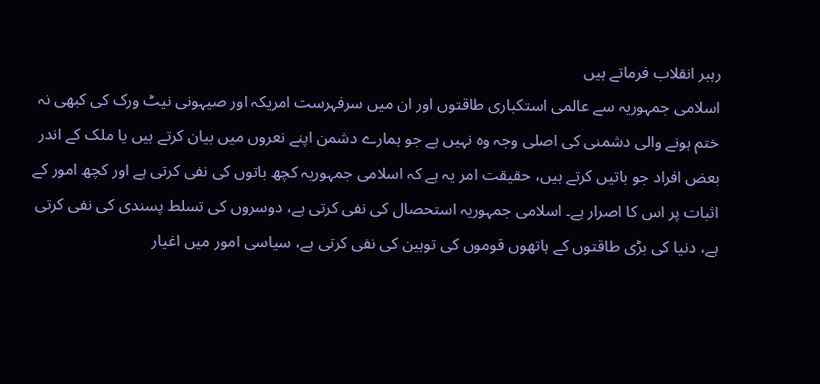رہبر انقلاب فرماتے ہیں
اسلامی جمہوریہ سے عالمی استکباری طاقتوں اور ان میں سرفہرست امریکہ اور صیہونی نیٹ ورک کی کبھی نہ ختم ہونے والی دشمنی کی اصلی وجہ وہ نہیں ہے جو ہمارے دشمن اپنے نعروں میں بیان کرتے ہیں یا ملک کے اندر بعض افراد جو باتیں کرتے ہیں، حقیقت امر یہ ہے کہ اسلامی جمہوریہ کچھ باتوں کی نفی کرتی ہے اور کچھ امور کے اثبات پر اس کا اصرار ہے۔ اسلامی جمہوریہ استحصال کی نفی کرتی ہے، دوسروں کی تسلط پسندی کی نفی کرتی ہے، دنیا کی بڑی طاقتوں کے ہاتھوں قوموں کی توہین کی نفی کرتی ہے، سیاسی امور میں اغیار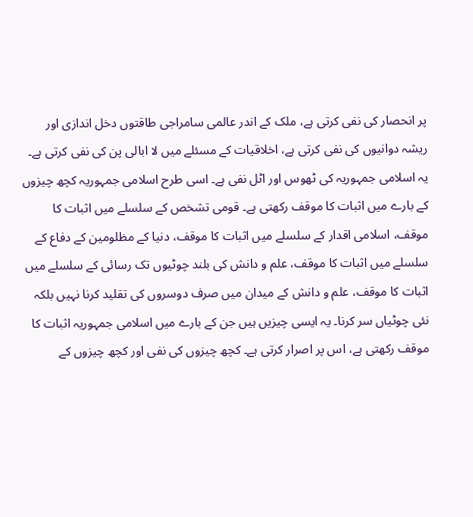پر انحصار کی نفی کرتی ہے، ملک کے اندر عالمی سامراجی طاقتوں دخل اندازی اور ریشہ دوانیوں کی نفی کرتی ہے، اخلاقیات کے مسئلے میں لا ابالی پن کی نفی کرتی ہے۔ یہ اسلامی جمہوریہ کی ٹھوس اور اٹل نفی ہے۔ اسی طرح اسلامی جمہوریہ کچھ چیزوں کے بارے میں اثبات کا موقف رکھتی ہے۔ قومی تشخص کے سلسلے میں اثبات کا موقف، اسلامی اقدار کے سلسلے میں اثبات کا موقف، دنیا کے مظلومین کے دفاع کے سلسلے میں اثبات کا موقف، علم و دانش کی بلند چوٹیوں تک رسائی کے سلسلے میں اثبات کا موقف، علم و دانش کے میدان میں صرف دوسروں کی تقلید کرنا نہیں بلکہ نئی چوٹیاں سر کرنا۔ یہ ایسی چیزیں ہیں جن کے بارے میں اسلامی جمہوریہ اثبات کا موقف رکھتی ہے، اس پر اصرار کرتی ہے۔ کچھ چیزوں کی نفی اور کچھ چیزوں کے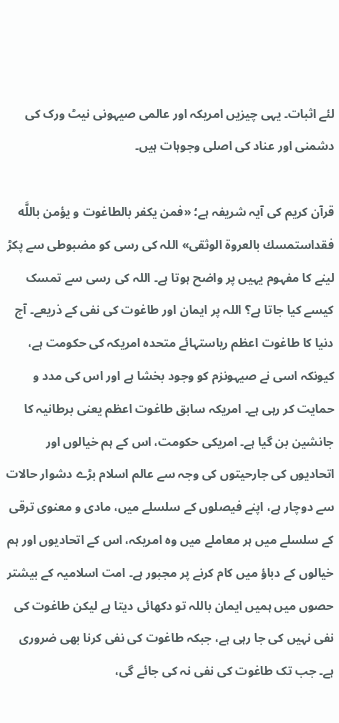لئے اثبات۔ یہی چیزیں امریکہ اور عالمی صیہونی نیٹ ورک کی دشمنی اور عناد کی اصلی وجوہات ہیں۔

قرآن کریم کی آیہ شریفہ ہے؛ «فمن يكفر بالطاغوت و يؤمن باللَّه فقداستمسك بالعروة الوثقى» اللہ کی رسی کو مضبوطی سے پکڑ لینے کا مفہوم یہیں پر واضح ہوتا ہے۔ اللہ کی رسی سے تمسک کیسے کیا جاتا ہے؟ اللہ پر ایمان اور طاغوت کی نفی کے ذریعے۔ آج دنیا کا طاغوت اعظم ریاستہائے متحدہ امریکہ کی حکومت ہے، کیونکہ اسی نے صیہونزم کو وجود بخشا ہے اور اس کی مدد و حمایت کر رہی ہے۔ امریکہ سابق طاغوت اعظم یعنی برطانیہ کا جانشین بن گیا ہے۔ امریکی حکومت، اس کے ہم خیالوں اور اتحادیوں کی جارحیتوں کی وجہ سے عالم اسلام بڑے دشوار حالات سے دوچار ہے، اپنے فیصلوں کے سلسلے میں، مادی و معنوی ترقی کے سلسلے میں ہر معاملے میں وہ امریکہ، اس کے اتحادیوں اور ہم خیالوں کے دباؤ میں کام کرنے پر مجبور ہے۔ امت اسلامیہ کے بیشتر حصوں میں ہمیں ایمان باللہ تو دکھائی دیتا ہے لیکن طاغوت کی نفی نہیں کی جا رہی ہے، جبکہ طاغوت کی نفی کرنا بھی ضروری ہے۔ جب تک طاغوت کی نفی نہ کی جائے گی،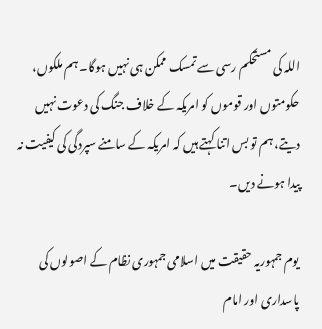اللہ کی مستحکم رسی سے تمسک ممکن ہی نہیں ہوگا۔ ہم ملکوں، حکومتوں اور قوموں کو امریکہ کے خلاف جنگ کی دعوت نہیں دیتے، ہم تو بس اتنا کہتے ہیں کہ امریکہ کے سامنے سپردگی کی کیفیت نہ پیدا ہونے دیں۔

یوم جمہوریہ حقیقت میں اسلامی جمہوری نظام کے اصولوں کی پاسداری اور امام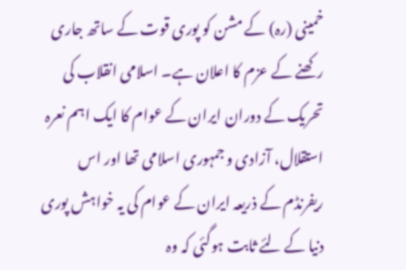خمینی (رہ) کے مشن کو پوری قوت کے ساتھ جاری رکھنے کے عزم کا اعلان ہے۔ اسلامی انقلاب کی تحریک کے دوران ایران کے عوام کا ایک اہم نعرہ استقلال، آزادی و جمہوری اسلامی تھا اور اس ریفرنڈم کے ذریعہ ایران کے عوام کی یہ خواہش پوری دنیا کے لئے ثابت ہوگئی کہ وہ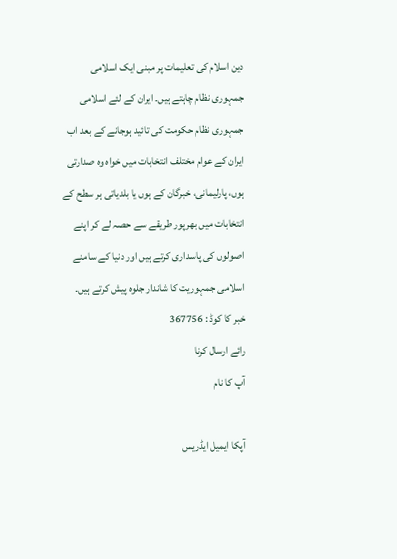دین اسلام کی تعلیمات پر مبنی ایک اسلامی جمہوری نظام چاہتے ہيں۔ ایران کے لئے اسلامی جمہوری نظام حکومت کی تائید ہوجانے کے بعد اب ایران کے عوام مختلف انتخابات میں خواہ وہ صدارتی ہوں، پارلیمانی، خبرگان کے ہوں یا بلدیاتی ہر سطح کے انتخابات میں بھرپور طریقے سے حصہ لے کر اپنے اصولوں کی پاسداری کرتے ہيں اور دنیا کے سامنے اسلامی جمہوریت کا شاندار جلوہ پیش کرتے ہيں۔
خبر کا کوڈ : 367756
رائے ارسال کرنا
آپ کا نام

آپکا ایمیل ایڈریس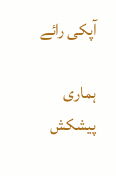آپکی رائے

ہماری پیشکش